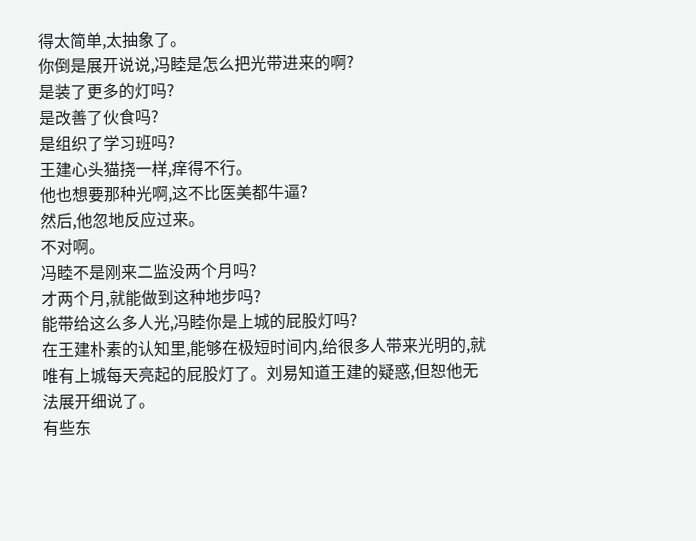得太简单,太抽象了。
你倒是展开说说,冯睦是怎么把光带进来的啊?
是装了更多的灯吗?
是改善了伙食吗?
是组织了学习班吗?
王建心头猫挠一样,痒得不行。
他也想要那种光啊,这不比医美都牛逼?
然后,他忽地反应过来。
不对啊。
冯睦不是刚来二监没两个月吗?
才两个月,就能做到这种地步吗?
能带给这么多人光,冯睦你是上城的屁股灯吗?
在王建朴素的认知里,能够在极短时间内,给很多人带来光明的,就唯有上城每天亮起的屁股灯了。刘易知道王建的疑惑,但恕他无法展开细说了。
有些东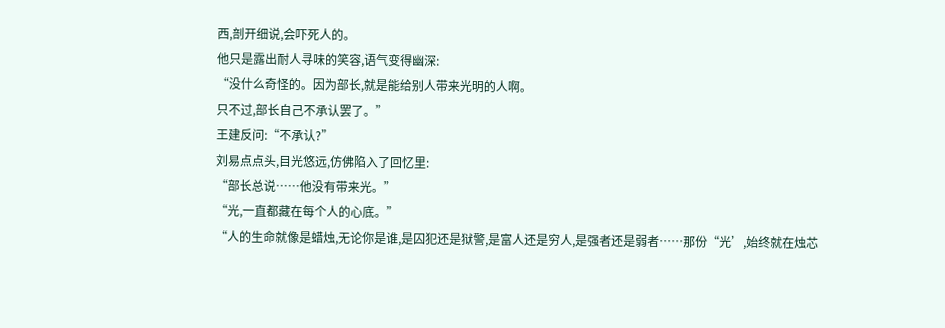西,剖开细说,会吓死人的。
他只是露出耐人寻味的笑容,语气变得幽深:
“没什么奇怪的。因为部长,就是能给别人带来光明的人啊。
只不过,部长自己不承认罢了。”
王建反问:“不承认?”
刘易点点头,目光悠远,仿佛陷入了回忆里:
“部长总说……他没有带来光。”
“光,一直都藏在每个人的心底。”
“人的生命就像是蜡烛,无论你是谁,是囚犯还是狱警,是富人还是穷人,是强者还是弱者……那份“光’,始终就在烛芯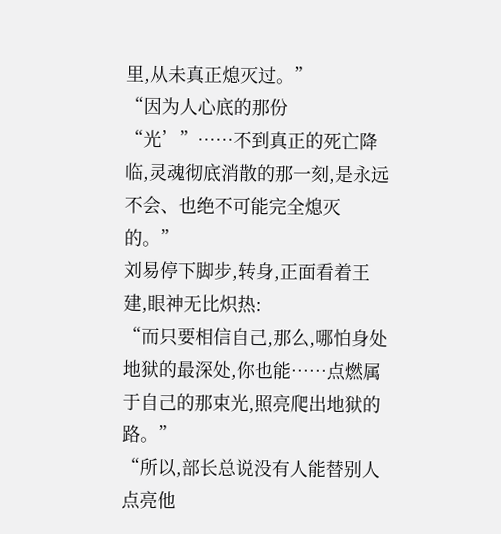里,从未真正熄灭过。”
“因为人心底的那份“光’”……不到真正的死亡降临,灵魂彻底消散的那一刻,是永远不会、也绝不可能完全熄灭的。”
刘易停下脚步,转身,正面看着王建,眼神无比炽热:
“而只要相信自己,那么,哪怕身处地狱的最深处,你也能……点燃属于自己的那束光,照亮爬出地狱的路。”
“所以,部长总说没有人能替别人点亮他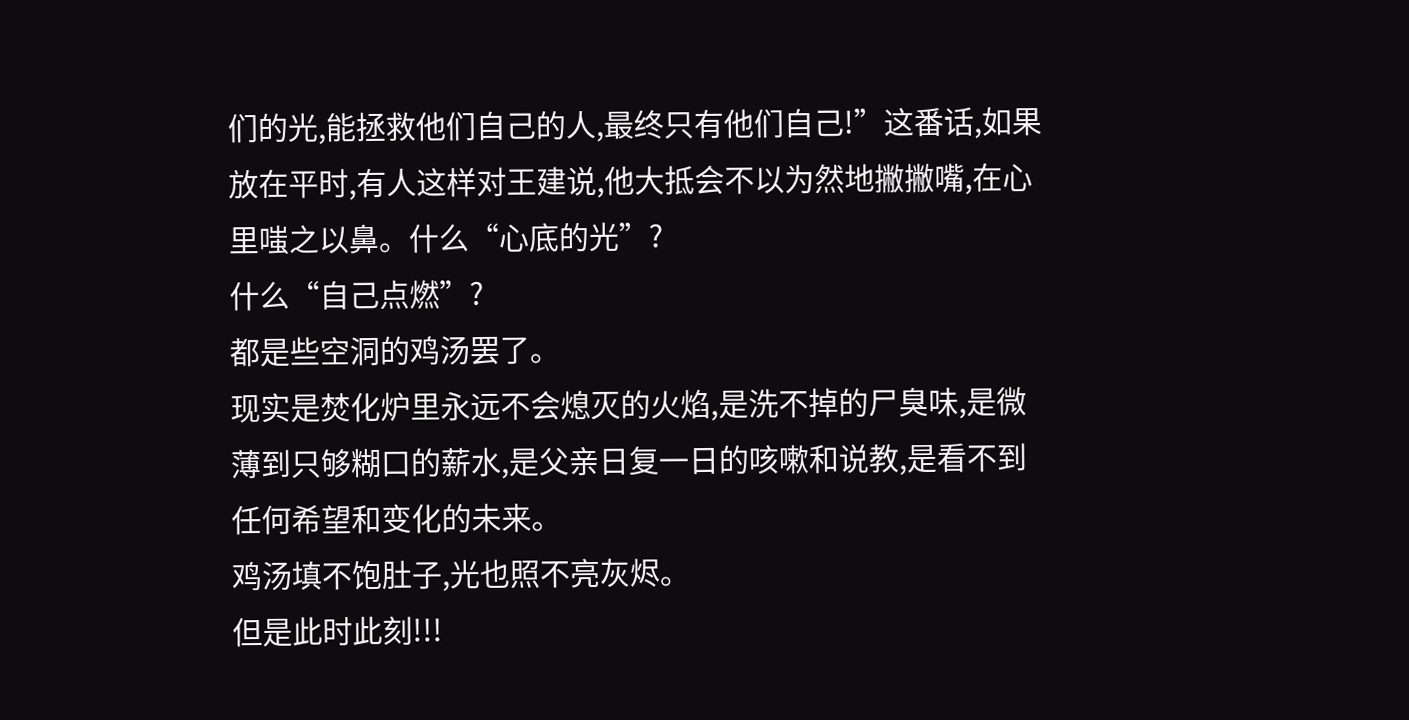们的光,能拯救他们自己的人,最终只有他们自己!”这番话,如果放在平时,有人这样对王建说,他大抵会不以为然地撇撇嘴,在心里嗤之以鼻。什么“心底的光”?
什么“自己点燃”?
都是些空洞的鸡汤罢了。
现实是焚化炉里永远不会熄灭的火焰,是洗不掉的尸臭味,是微薄到只够糊口的薪水,是父亲日复一日的咳嗽和说教,是看不到任何希望和变化的未来。
鸡汤填不饱肚子,光也照不亮灰烬。
但是此时此刻!!!